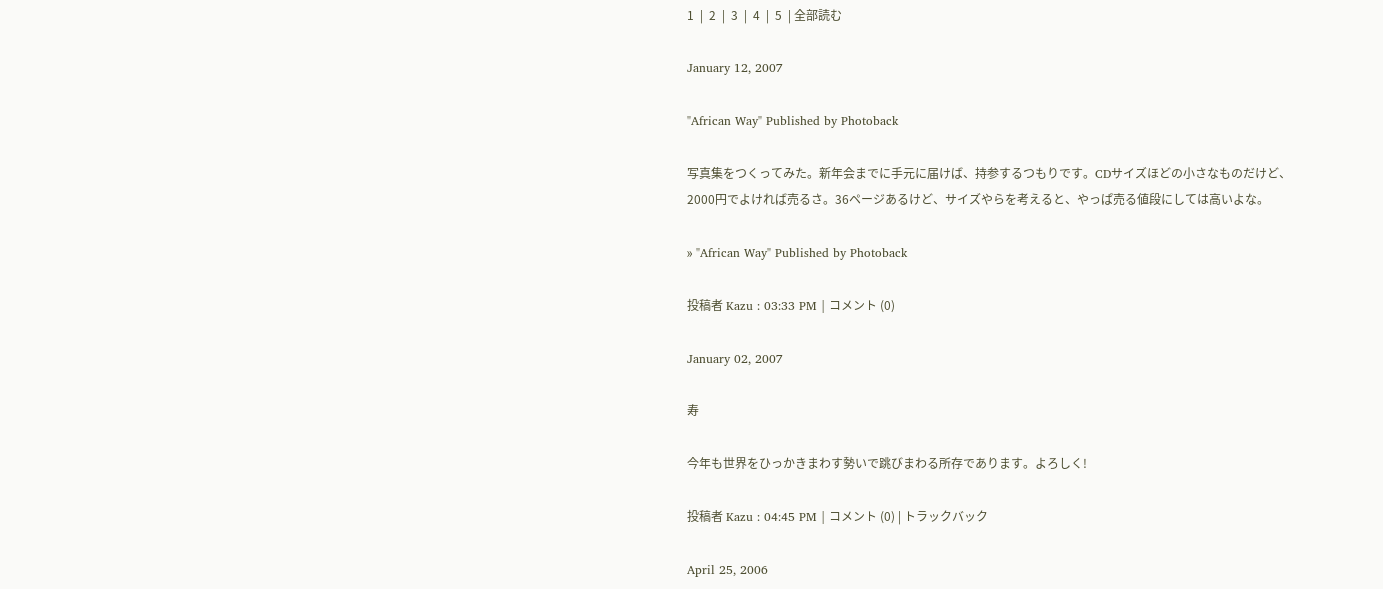1  |  2  |  3  |  4  |  5  | 全部読む

January 12, 2007

"African Way" Published by Photoback

写真集をつくってみた。新年会までに手元に届けば、持参するつもりです。CDサイズほどの小さなものだけど、2000円でよければ売るさ。36ページあるけど、サイズやらを考えると、やっぱ売る値段にしては高いよな。

» "African Way" Published by Photoback

投稿者 Kazu : 03:33 PM | コメント (0)

January 02, 2007

寿

今年も世界をひっかきまわす勢いで跳びまわる所存であります。よろしく!

投稿者 Kazu : 04:45 PM | コメント (0) | トラックバック

April 25, 2006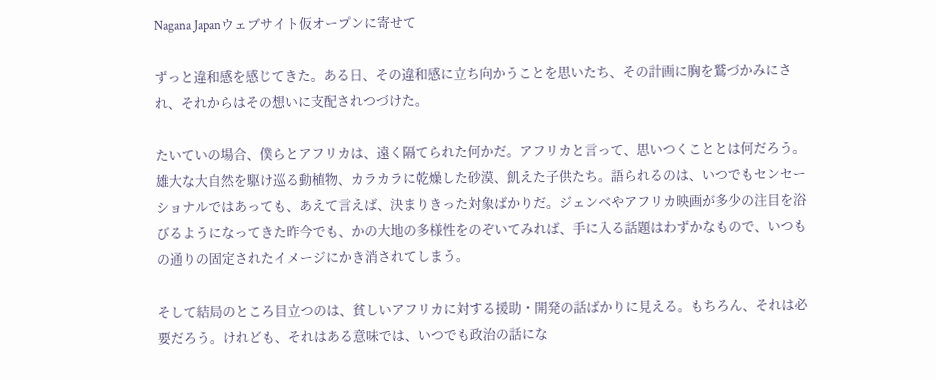Nagana Japanウェブサイト仮オープンに寄せて

ずっと違和感を感じてきた。ある日、その違和感に立ち向かうことを思いたち、その計画に胸を鷲づかみにされ、それからはその想いに支配されつづけた。

たいていの場合、僕らとアフリカは、遠く隔てられた何かだ。アフリカと言って、思いつくこととは何だろう。雄大な大自然を駆け巡る動植物、カラカラに乾燥した砂漠、飢えた子供たち。語られるのは、いつでもセンセーショナルではあっても、あえて言えば、決まりきった対象ばかりだ。ジェンベやアフリカ映画が多少の注目を浴びるようになってきた昨今でも、かの大地の多様性をのぞいてみれば、手に入る話題はわずかなもので、いつもの通りの固定されたイメージにかき消されてしまう。

そして結局のところ目立つのは、貧しいアフリカに対する援助・開発の話ばかりに見える。もちろん、それは必要だろう。けれども、それはある意味では、いつでも政治の話にな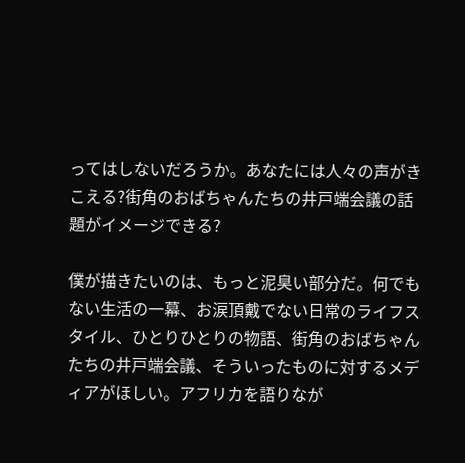ってはしないだろうか。あなたには人々の声がきこえる?街角のおばちゃんたちの井戸端会議の話題がイメージできる?

僕が描きたいのは、もっと泥臭い部分だ。何でもない生活の一幕、お涙頂戴でない日常のライフスタイル、ひとりひとりの物語、街角のおばちゃんたちの井戸端会議、そういったものに対するメディアがほしい。アフリカを語りなが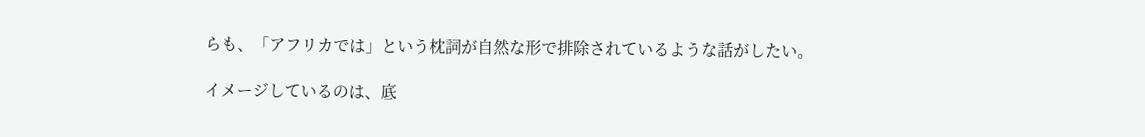らも、「アフリカでは」という枕詞が自然な形で排除されているような話がしたい。

イメージしているのは、底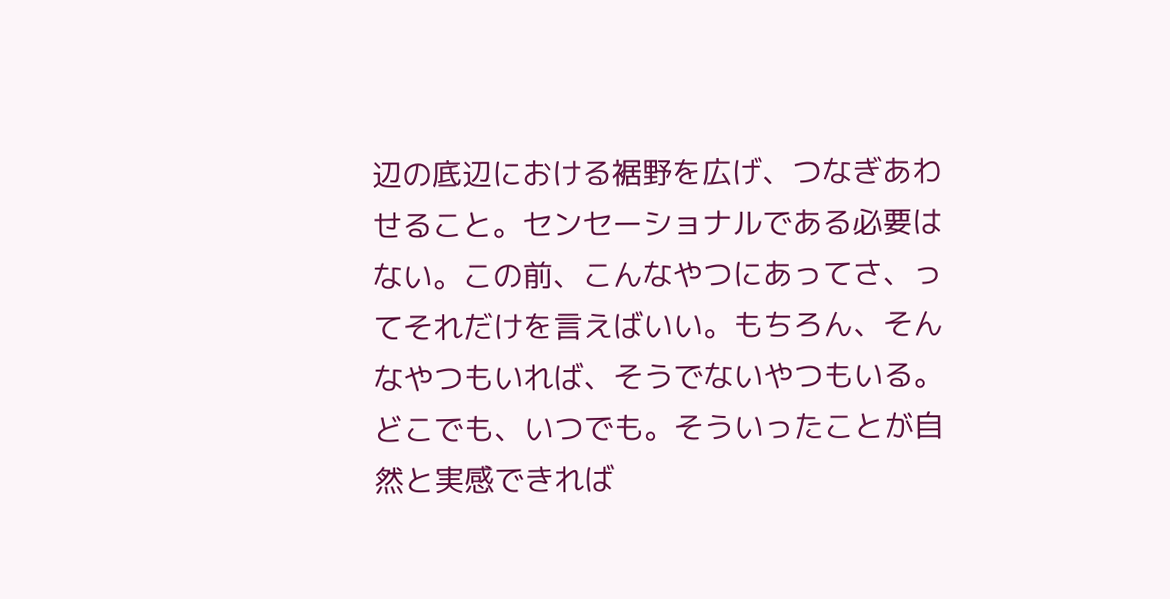辺の底辺における裾野を広げ、つなぎあわせること。センセーショナルである必要はない。この前、こんなやつにあってさ、ってそれだけを言えばいい。もちろん、そんなやつもいれば、そうでないやつもいる。どこでも、いつでも。そういったことが自然と実感できれば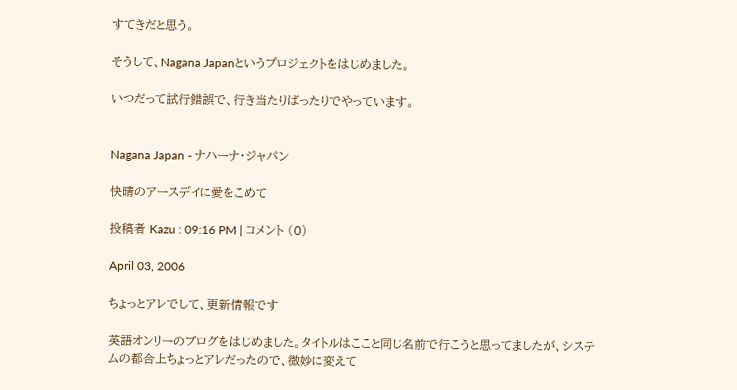すてきだと思う。

そうして、Nagana Japanというプロジェクトをはじめました。

いつだって試行錯誤で、行き当たりばったりでやっています。


Nagana Japan - ナハーナ・ジャパン

快晴のアースデイに愛をこめて

投稿者 Kazu : 09:16 PM | コメント (0)

April 03, 2006

ちょっとアレでして、更新情報です

英語オンリーのブログをはじめました。タイトルはここと同じ名前で行こうと思ってましたが、システムの都合上ちょっとアレだったので、微妙に変えて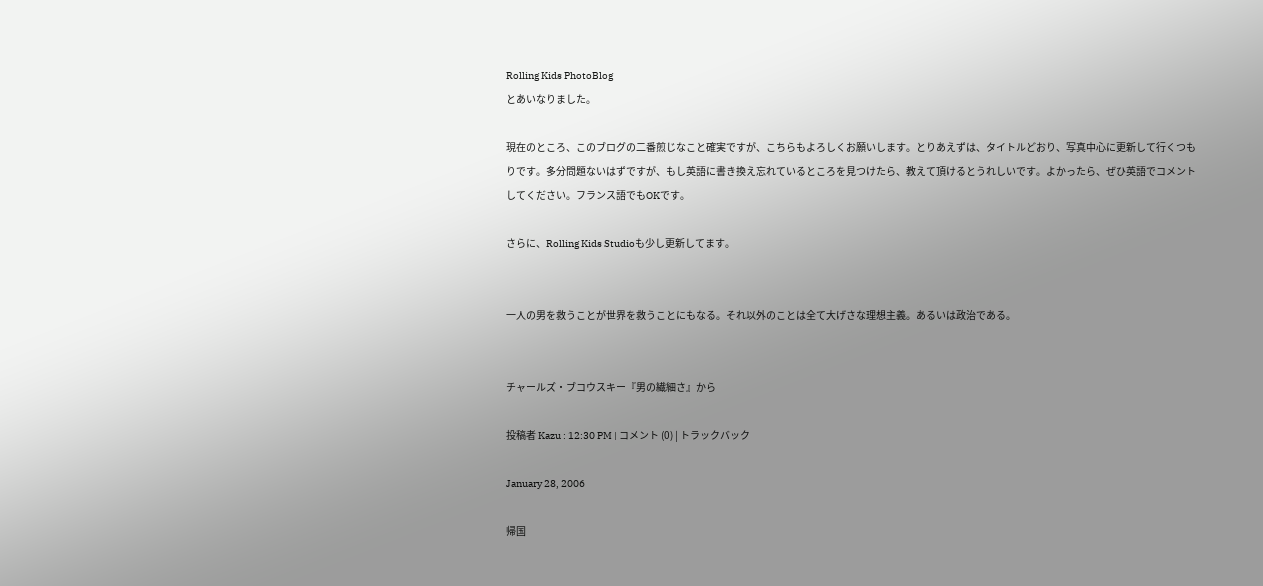Rolling Kids PhotoBlog
とあいなりました。

現在のところ、このブログの二番煎じなこと確実ですが、こちらもよろしくお願いします。とりあえずは、タイトルどおり、写真中心に更新して行くつもりです。多分問題ないはずですが、もし英語に書き換え忘れているところを見つけたら、教えて頂けるとうれしいです。よかったら、ぜひ英語でコメントしてください。フランス語でもOKです。

さらに、Rolling Kids Studioも少し更新してます。


一人の男を救うことが世界を救うことにもなる。それ以外のことは全て大げさな理想主義。あるいは政治である。


チャールズ・ブコウスキー『男の繊細さ』から

投稿者 Kazu : 12:30 PM | コメント (0) | トラックバック

January 28, 2006

帰国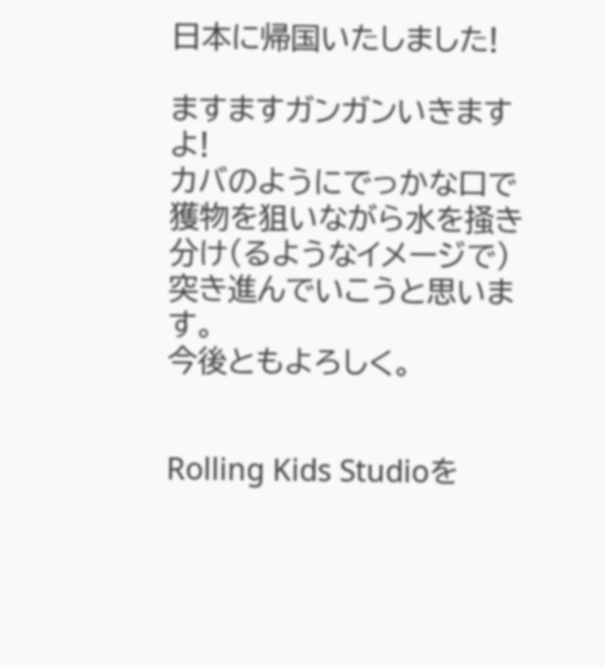日本に帰国いたしました!

ますますガンガンいきますよ!
カバのようにでっかな口で獲物を狙いながら水を掻き分け(るようなイメージで)突き進んでいこうと思います。
今後ともよろしく。


Rolling Kids Studioを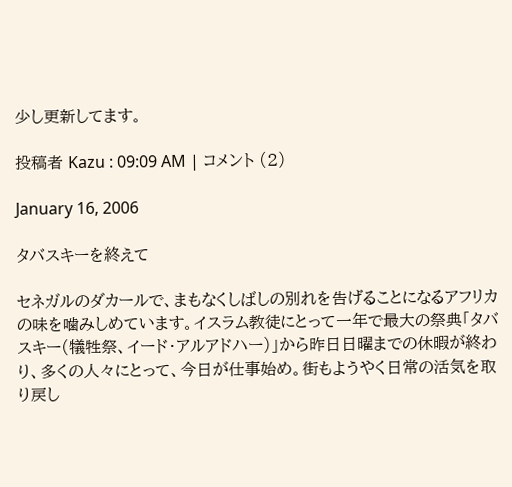少し更新してます。

投稿者 Kazu : 09:09 AM | コメント (2)

January 16, 2006

タバスキーを終えて

セネガルのダカールで、まもなくしばしの別れを告げることになるアフリカの味を噛みしめています。イスラム教徒にとって一年で最大の祭典「タバスキー(犠牲祭、イード・アルアドハー)」から昨日日曜までの休暇が終わり、多くの人々にとって、今日が仕事始め。街もようやく日常の活気を取り戻し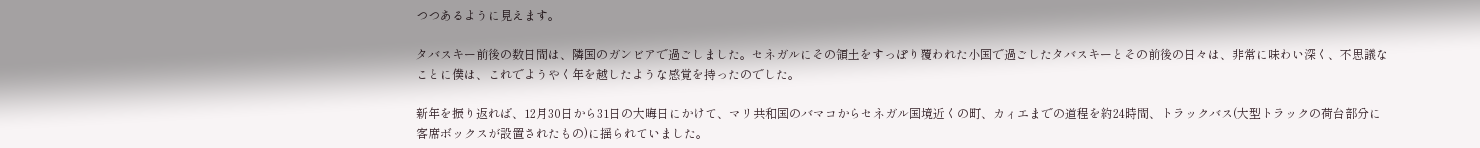つつあるように見えます。

タバスキー前後の数日間は、隣国のガンビアで過ごしました。セネガルにその領土をすっぽり覆われた小国で過ごしたタバスキーとその前後の日々は、非常に味わい深く、不思議なことに僕は、これでようやく年を越したような感覚を持ったのでした。

新年を振り返れば、12月30日から31日の大晦日にかけて、マリ共和国のバマコからセネガル国境近くの町、カィエまでの道程を約24時間、トラックバス(大型トラックの荷台部分に客席ボックスが設置されたもの)に揺られていました。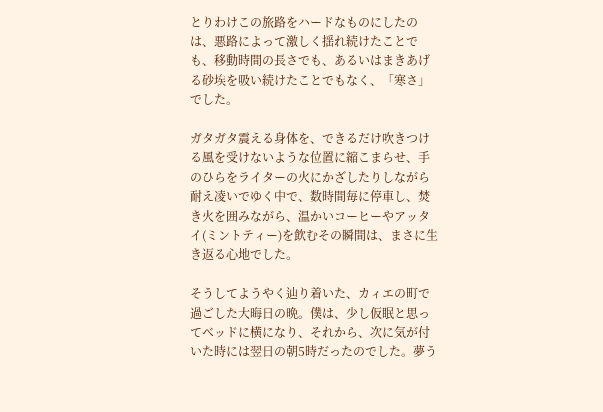とりわけこの旅路をハードなものにしたのは、悪路によって激しく揺れ続けたことでも、移動時間の長さでも、あるいはまきあげる砂埃を吸い続けたことでもなく、「寒さ」でした。

ガタガタ震える身体を、できるだけ吹きつける風を受けないような位置に縮こまらせ、手のひらをライターの火にかざしたりしながら耐え凌いでゆく中で、数時間毎に停車し、焚き火を囲みながら、温かいコーヒーやアッタイ(ミントティー)を飲むその瞬間は、まさに生き返る心地でした。

そうしてようやく辿り着いた、カィエの町で過ごした大晦日の晩。僕は、少し仮眠と思ってベッドに横になり、それから、次に気が付いた時には翌日の朝5時だったのでした。夢う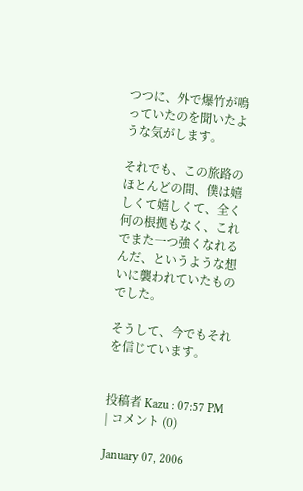つつに、外で爆竹が鳴っていたのを聞いたような気がします。

それでも、この旅路のほとんどの間、僕は嬉しくて嬉しくて、全く何の根拠もなく、これでまた一つ強くなれるんだ、というような想いに襲われていたものでした。

そうして、今でもそれを信じています。


投稿者 Kazu : 07:57 PM | コメント (0)

January 07, 2006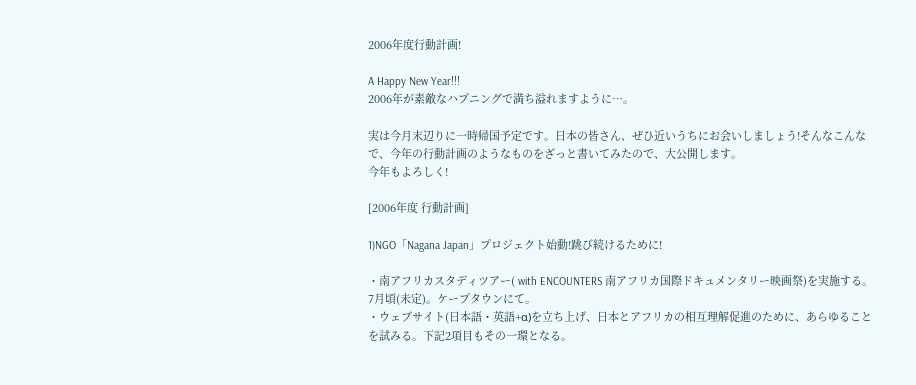2006年度行動計画!

A Happy New Year!!!
2006年が素敵なハプニングで満ち溢れますように…。

実は今月末辺りに一時帰国予定です。日本の皆さん、ぜひ近いうちにお会いしましょう!そんなこんなで、今年の行動計画のようなものをざっと書いてみたので、大公開します。
今年もよろしく!

[2006年度 行動計画]

1)NGO「Nagana Japan」プロジェクト始動!跳び続けるために!

・南アフリカスタディツアー( with ENCOUNTERS 南アフリカ国際ドキュメンタリー映画祭)を実施する。7月頃(未定)。ケープタウンにて。
・ウェブサイト(日本語・英語+α)を立ち上げ、日本とアフリカの相互理解促進のために、あらゆることを試みる。下記2項目もその一環となる。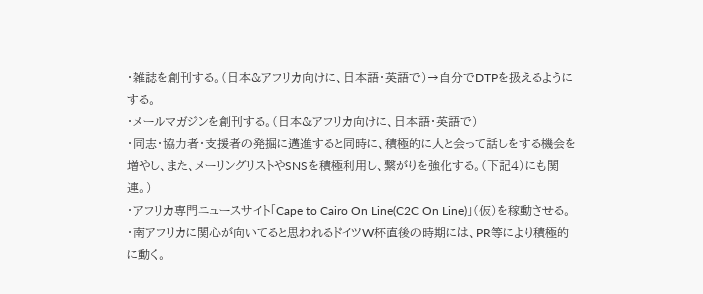・雑誌を創刊する。(日本&アフリカ向けに、日本語・英語で)→自分でDTPを扱えるようにする。
・メールマガジンを創刊する。(日本&アフリカ向けに、日本語・英語で)
・同志・協力者・支援者の発掘に邁進すると同時に、積極的に人と会って話しをする機会を増やし、また、メーリングリストやSNSを積極利用し、繋がりを強化する。(下記4)にも関連。)
・アフリカ専門ニュースサイト「Cape to Cairo On Line(C2C On Line)」(仮)を稼動させる。
・南アフリカに関心が向いてると思われるドイツW杯直後の時期には、PR等により積極的に動く。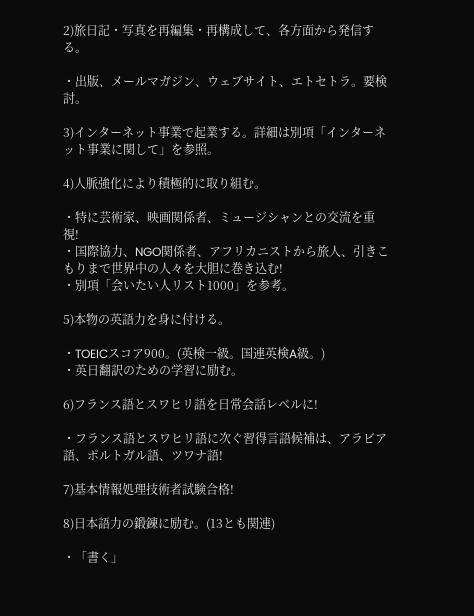2)旅日記・写真を再編集・再構成して、各方面から発信する。

・出版、メールマガジン、ウェブサイト、エトセトラ。要検討。

3)インターネット事業で起業する。詳細は別項「インターネット事業に関して」を参照。

4)人脈強化により積極的に取り組む。

・特に芸術家、映画関係者、ミュージシャンとの交流を重視!
・国際協力、NGO関係者、アフリカニストから旅人、引きこもりまで世界中の人々を大胆に巻き込む!
・別項「会いたい人リスト1000」を参考。

5)本物の英語力を身に付ける。

・TOEICスコア900。(英検一級。国連英検A級。)
・英日翻訳のための学習に励む。

6)フランス語とスワヒリ語を日常会話レベルに!

・フランス語とスワヒリ語に次ぐ習得言語候補は、アラビア語、ポルトガル語、ツワナ語!

7)基本情報処理技術者試験合格!

8)日本語力の鍛錬に励む。(13とも関連)

・「書く」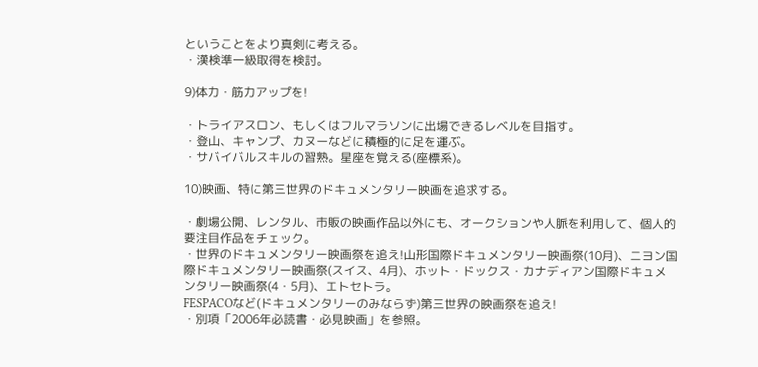ということをより真剣に考える。
・漢検準一級取得を検討。

9)体力・筋力アップを!

・トライアスロン、もしくはフルマラソンに出場できるレベルを目指す。
・登山、キャンプ、カヌーなどに積極的に足を運ぶ。
・サバイバルスキルの習熟。星座を覚える(座標系)。

10)映画、特に第三世界のドキュメンタリー映画を追求する。

・劇場公開、レンタル、市販の映画作品以外にも、オークションや人脈を利用して、個人的要注目作品をチェック。
・世界のドキュメンタリー映画祭を追え!山形国際ドキュメンタリー映画祭(10月)、ニヨン国際ドキュメンタリー映画祭(スイス、4月)、ホット・ドックス・カナディアン国際ドキュメンタリー映画祭(4・5月)、エトセトラ。
FESPACOなど(ドキュメンタリーのみならず)第三世界の映画祭を追え!
・別項「2006年必読書・必見映画」を参照。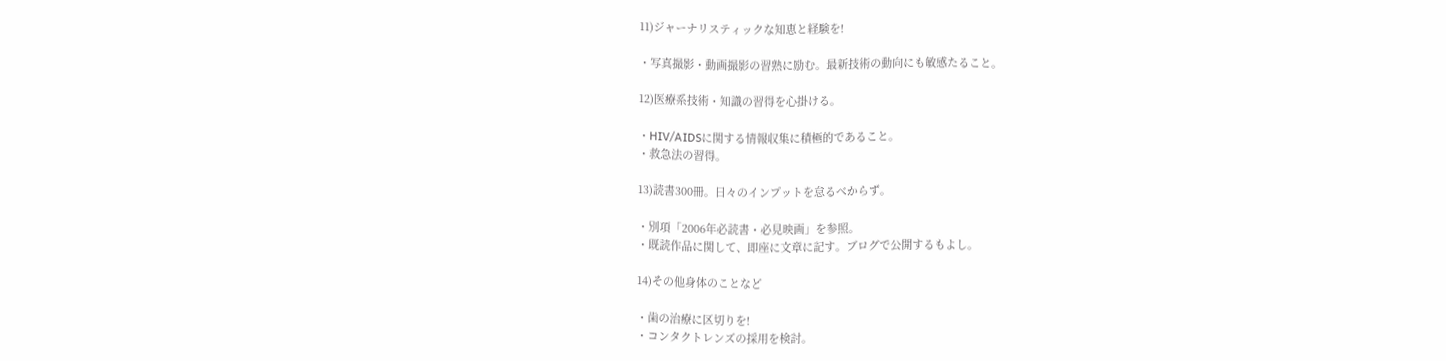11)ジャーナリスティックな知恵と経験を!

・写真撮影・動画撮影の習熟に励む。最新技術の動向にも敏感たること。

12)医療系技術・知識の習得を心掛ける。

・HIV/AIDSに関する情報収集に積極的であること。
・救急法の習得。

13)読書300冊。日々のインプットを怠るべからず。

・別項「2006年必読書・必見映画」を参照。
・既読作品に関して、即座に文章に記す。ブログで公開するもよし。

14)その他身体のことなど

・歯の治療に区切りを!
・コンタクトレンズの採用を検討。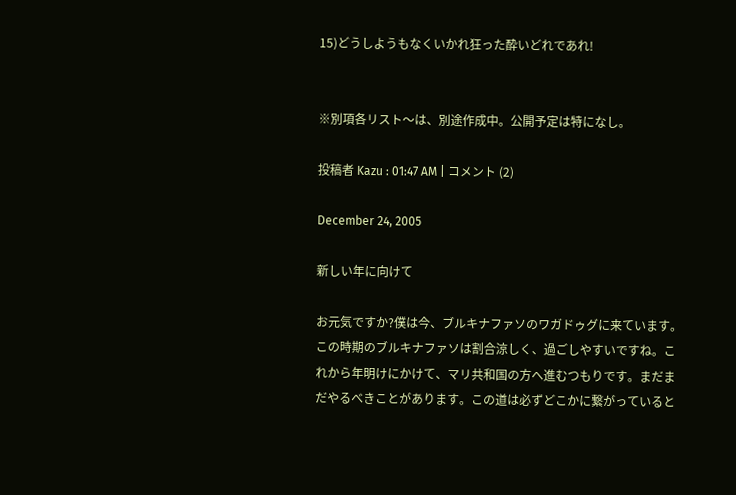15)どうしようもなくいかれ狂った酔いどれであれ!


※別項各リスト〜は、別途作成中。公開予定は特になし。

投稿者 Kazu : 01:47 AM | コメント (2)

December 24, 2005

新しい年に向けて

お元気ですか?僕は今、ブルキナファソのワガドゥグに来ています。この時期のブルキナファソは割合涼しく、過ごしやすいですね。これから年明けにかけて、マリ共和国の方へ進むつもりです。まだまだやるべきことがあります。この道は必ずどこかに繋がっていると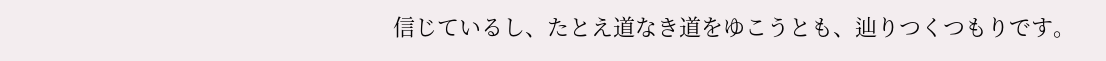信じているし、たとえ道なき道をゆこうとも、辿りつくつもりです。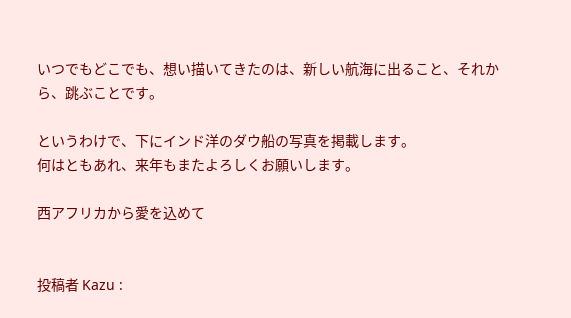いつでもどこでも、想い描いてきたのは、新しい航海に出ること、それから、跳ぶことです。

というわけで、下にインド洋のダウ船の写真を掲載します。
何はともあれ、来年もまたよろしくお願いします。

西アフリカから愛を込めて


投稿者 Kazu :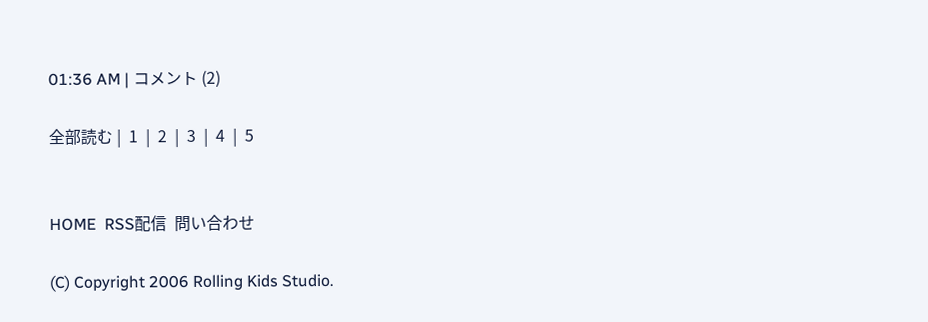01:36 AM | コメント (2)

全部読む |  1  |  2  |  3  |  4  |  5


HOME  RSS配信  問い合わせ

(C) Copyright 2006 Rolling Kids Studio.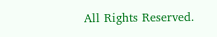All Rights Reserved.